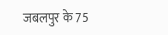जबलपुर के 75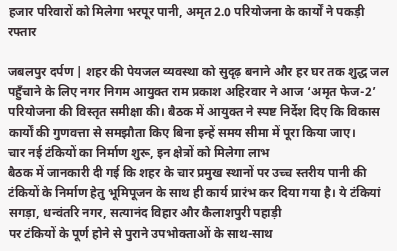हजार परिवारों को मिलेगा भरपूर पानी, अमृत 2.0 परियोजना के कार्यों ने पकड़ी रफ्तार

जबलपुर दर्पण | शहर की पेयजल व्यवस्था को सुदृढ़ बनाने और हर घर तक शुद्ध जल पहुँचाने के लिए नगर निगम आयुक्त राम प्रकाश अहिरवार ने आज ‘अमृत फेज-2’ परियोजना की विस्तृत समीक्षा की। बैठक में आयुक्त ने स्पष्ट निर्देश दिए कि विकास कार्यों की गुणवत्ता से समझौता किए बिना इन्हें समय सीमा में पूरा किया जाए।
चार नई टंकियों का निर्माण शुरू, इन क्षेत्रों को मिलेगा लाभ
बैठक में जानकारी दी गई कि शहर के चार प्रमुख स्थानों पर उच्च स्तरीय पानी की टंकियों के निर्माण हेतु भूमिपूजन के साथ ही कार्य प्रारंभ कर दिया गया है। ये टंकियां सगड़ा, धन्वंतरि नगर, सत्यानंद विहार और कैलाशपुरी पहाड़ी
पर टंकियों के पूर्ण होने से पुराने उपभोक्ताओं के साथ-साथ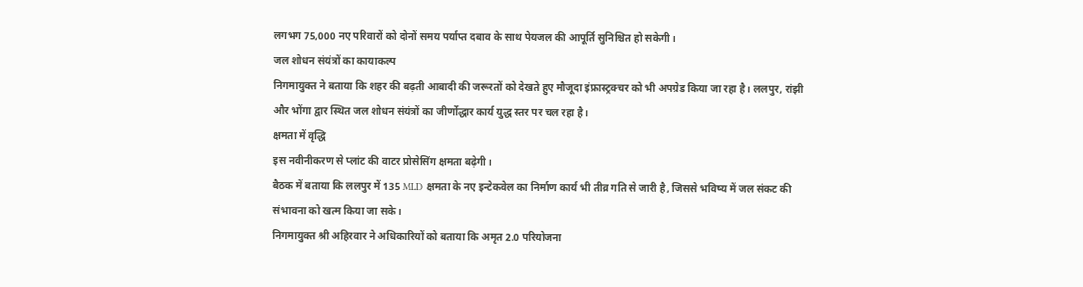लगभग 75,000 नए परिवारों को दोनों समय पर्याप्त दबाव के साथ पेयजल की आपूर्ति सुनिश्चित हो सकेगी।
जल शोधन संयंत्रों का कायाकल्प
निगमायुक्त ने बताया कि शहर की बढ़ती आबादी की जरूरतों को देखते हुए मौजूदा इंफ्रास्ट्रक्चर को भी अपग्रेड किया जा रहा है। ललपुर, रांझी और भोंगा द्वार स्थित जल शोधन संयंत्रों का जीर्णोद्धार कार्य युद्ध स्तर पर चल रहा है।
क्षमता में वृद्धि
इस नवीनीकरण से प्लांट की वाटर प्रोसेसिंग क्षमता बढ़ेगी।
बैठक में बताया कि ललपुर में 135 MLD क्षमता के नए इन्टेकवेल का निर्माण कार्य भी तीव्र गति से जारी है, जिससे भविष्य में जल संकट की संभावना को खत्म किया जा सके।
निगमायुक्त श्री अहिरवार ने अधिकारियों को बताया कि अमृत 2.0 परियोजना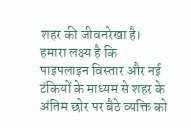शहर की जीवनरेखा है। हमारा लक्ष्य है कि पाइपलाइन विस्तार और नई टंकियों के माध्यम से शहर के अंतिम छोर पर बैठे व्यक्ति को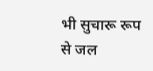भी सुचारू रूप से जल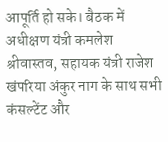आपूर्ति हो सके। बैठक में अधीक्षण यंत्री कमलेश श्रीवास्तव, सहायक यंत्री राजेश खंपरिया अंकुर नाग के साथ सभी कंसल्टेंट और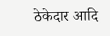ठेकेदार आदि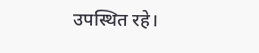उपस्थित रहे।